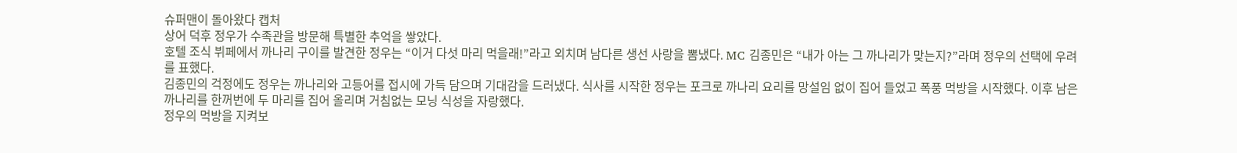슈퍼맨이 돌아왔다 캡처
상어 덕후 정우가 수족관을 방문해 특별한 추억을 쌓았다.
호텔 조식 뷔페에서 까나리 구이를 발견한 정우는 “이거 다섯 마리 먹을래!”라고 외치며 남다른 생선 사랑을 뽐냈다. MC 김종민은 “내가 아는 그 까나리가 맞는지?”라며 정우의 선택에 우려를 표했다.
김종민의 걱정에도 정우는 까나리와 고등어를 접시에 가득 담으며 기대감을 드러냈다. 식사를 시작한 정우는 포크로 까나리 요리를 망설임 없이 집어 들었고 폭풍 먹방을 시작했다. 이후 남은 까나리를 한꺼번에 두 마리를 집어 올리며 거침없는 모닝 식성을 자랑했다.
정우의 먹방을 지켜보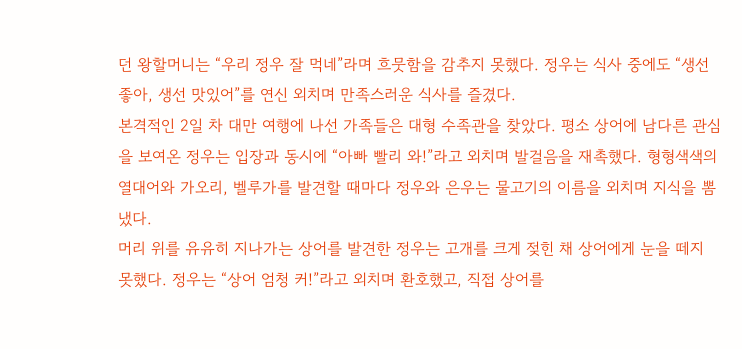던 왕할머니는 “우리 정우 잘 먹네”라며 흐뭇함을 감추지 못했다. 정우는 식사 중에도 “생선 좋아, 생선 맛있어”를 연신 외치며 만족스러운 식사를 즐겼다.
본격적인 2일 차 대만 여행에 나선 가족들은 대형 수족관을 찾았다. 평소 상어에 남다른 관심을 보여온 정우는 입장과 동시에 “아빠 빨리 와!”라고 외치며 발걸음을 재촉했다. 형형색색의 열대어와 가오리, 벨루가를 발견할 때마다 정우와 은우는 물고기의 이름을 외치며 지식을 뽐냈다.
머리 위를 유유히 지나가는 상어를 발견한 정우는 고개를 크게 젖힌 채 상어에게 눈을 떼지 못했다. 정우는 “상어 엄청 커!”라고 외치며 환호했고, 직접 상어를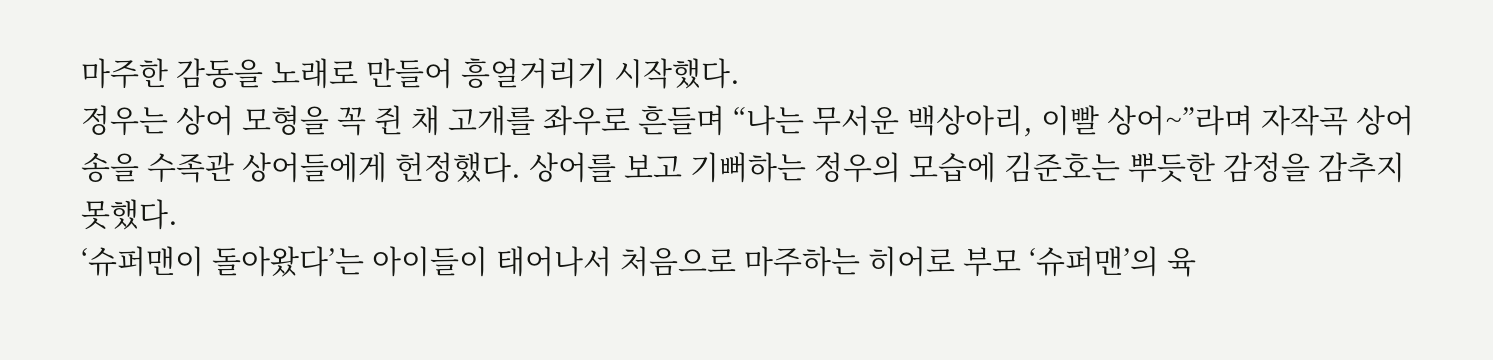마주한 감동을 노래로 만들어 흥얼거리기 시작했다.
정우는 상어 모형을 꼭 쥔 채 고개를 좌우로 흔들며 “나는 무서운 백상아리, 이빨 상어~”라며 자작곡 상어송을 수족관 상어들에게 헌정했다. 상어를 보고 기뻐하는 정우의 모습에 김준호는 뿌듯한 감정을 감추지 못했다.
‘슈퍼맨이 돌아왔다’는 아이들이 태어나서 처음으로 마주하는 히어로 부모 ‘슈퍼맨’의 육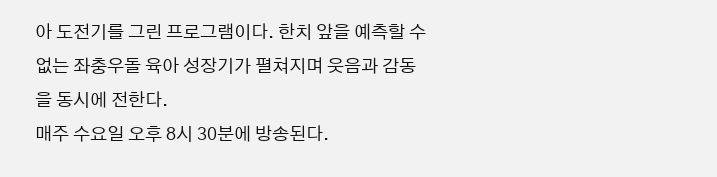아 도전기를 그린 프로그램이다. 한치 앞을 예측할 수 없는 좌충우돌 육아 성장기가 펼쳐지며 웃음과 감동을 동시에 전한다.
매주 수요일 오후 8시 30분에 방송된다.